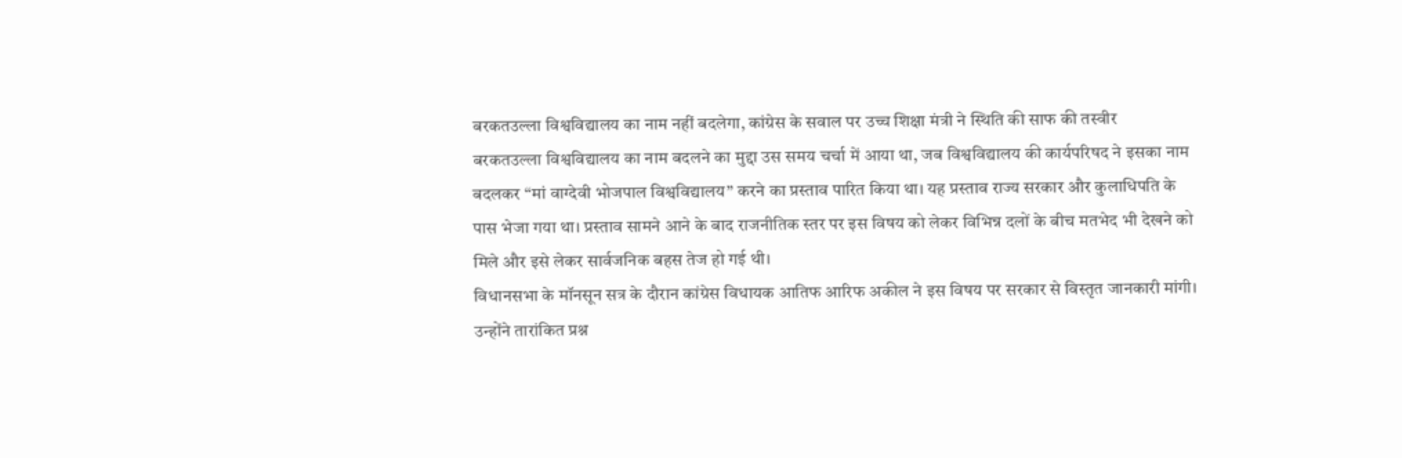बरकतउल्ला विश्वविद्यालय का नाम नहीं बदलेगा, कांग्रेस के सवाल पर उच्च शिक्षा मंत्री ने स्थिति की साफ की तस्वीर
बरकतउल्ला विश्वविद्यालय का नाम बदलने का मुद्दा उस समय चर्चा में आया था, जब विश्वविद्यालय की कार्यपरिषद ने इसका नाम बदलकर “मां वाग्देवी भोजपाल विश्वविद्यालय” करने का प्रस्ताव पारित किया था। यह प्रस्ताव राज्य सरकार और कुलाधिपति के पास भेजा गया था। प्रस्ताव सामने आने के बाद राजनीतिक स्तर पर इस विषय को लेकर विभिन्न दलों के बीच मतभेद भी देखने को मिले और इसे लेकर सार्वजनिक बहस तेज हो गई थी।
विधानसभा के मॉनसून सत्र के दौरान कांग्रेस विधायक आतिफ आरिफ अकील ने इस विषय पर सरकार से विस्तृत जानकारी मांगी। उन्होंने तारांकित प्रश्न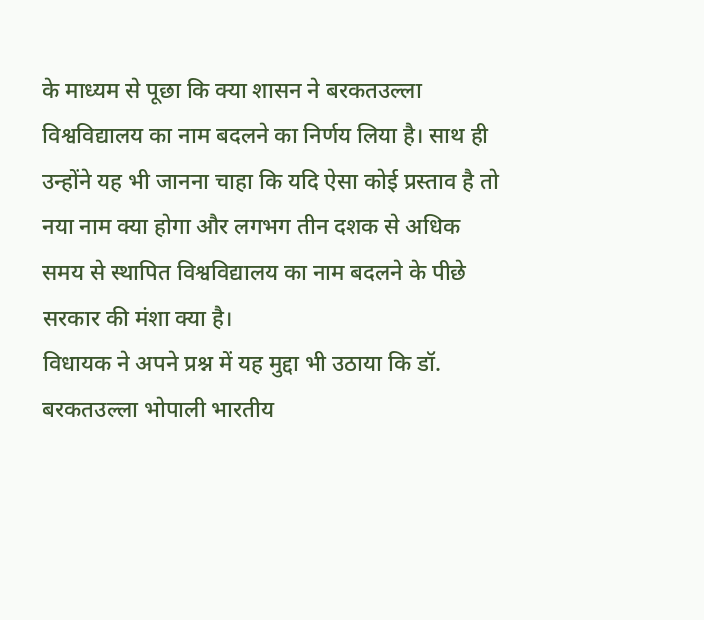के माध्यम से पूछा कि क्या शासन ने बरकतउल्ला विश्वविद्यालय का नाम बदलने का निर्णय लिया है। साथ ही उन्होंने यह भी जानना चाहा कि यदि ऐसा कोई प्रस्ताव है तो नया नाम क्या होगा और लगभग तीन दशक से अधिक समय से स्थापित विश्वविद्यालय का नाम बदलने के पीछे सरकार की मंशा क्या है।
विधायक ने अपने प्रश्न में यह मुद्दा भी उठाया कि डॉ. बरकतउल्ला भोपाली भारतीय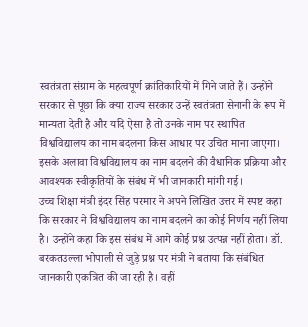स्वतंत्रता संग्राम के महत्वपूर्ण क्रांतिकारियों में गिने जाते हैं। उन्होंने सरकार से पूछा कि क्या राज्य सरकार उन्हें स्वतंत्रता सेनानी के रूप में मान्यता देती है और यदि ऐसा है तो उनके नाम पर स्थापित विश्वविद्यालय का नाम बदलना किस आधार पर उचित माना जाएगा। इसके अलावा विश्वविद्यालय का नाम बदलने की वैधानिक प्रक्रिया और आवश्यक स्वीकृतियों के संबंध में भी जानकारी मांगी गई।
उच्च शिक्षा मंत्री इंदर सिंह परमार ने अपने लिखित उत्तर में स्पष्ट कहा कि सरकार ने विश्वविद्यालय का नाम बदलने का कोई निर्णय नहीं लिया है। उन्होंने कहा कि इस संबंध में आगे कोई प्रश्न उत्पन्न नहीं होता। डॉ. बरकतउल्ला भोपाली से जुड़े प्रश्न पर मंत्री ने बताया कि संबंधित जानकारी एकत्रित की जा रही है। वहीं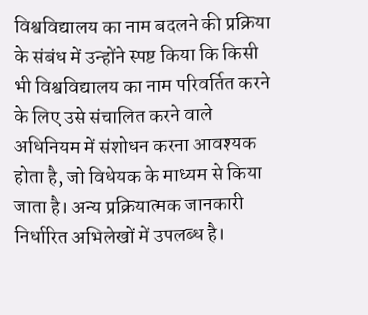विश्वविद्यालय का नाम बदलने की प्रक्रिया के संबंध में उन्होंने स्पष्ट किया कि किसी भी विश्वविद्यालय का नाम परिवर्तित करने के लिए उसे संचालित करने वाले अधिनियम में संशोधन करना आवश्यक होता है, जो विधेयक के माध्यम से किया जाता है। अन्य प्रक्रियात्मक जानकारी निर्धारित अभिलेखों में उपलब्ध है।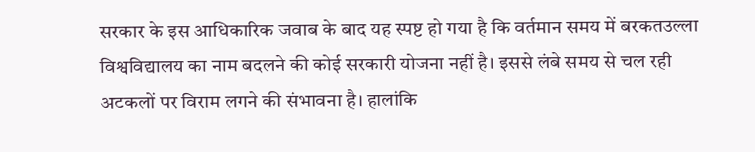सरकार के इस आधिकारिक जवाब के बाद यह स्पष्ट हो गया है कि वर्तमान समय में बरकतउल्ला विश्वविद्यालय का नाम बदलने की कोई सरकारी योजना नहीं है। इससे लंबे समय से चल रही अटकलों पर विराम लगने की संभावना है। हालांकि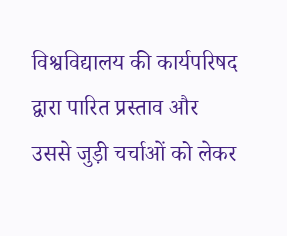विश्वविद्यालय की कार्यपरिषद द्वारा पारित प्रस्ताव और उससे जुड़ी चर्चाओं को लेकर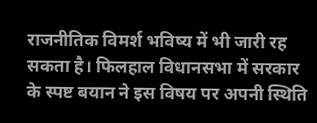राजनीतिक विमर्श भविष्य में भी जारी रह सकता है। फिलहाल विधानसभा में सरकार के स्पष्ट बयान ने इस विषय पर अपनी स्थिति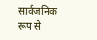सार्वजनिक रूप से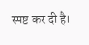स्पष्ट कर दी है।